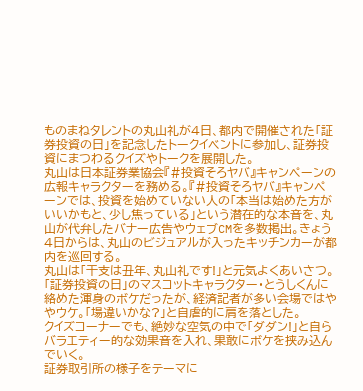ものまねタレントの丸山礼が4日、都内で開催された「証券投資の日」を記念したトークイベントに参加し、証券投資にまつわるクイズやトークを展開した。
丸山は日本証券業協会『#投資そろヤバ』キャンペーンの広報キャラクターを務める。『#投資そろヤバ』キャンペーンでは、投資を始めていない人の「本当は始めた方がいいかもと、少し焦っている」という潜在的な本音を、丸山が代弁したバナー広告やウェブCMを多数掲出。きょう4日からは、丸山のビジュアルが入ったキッチンカーが都内を巡回する。
丸山は「干支は丑年、丸山礼です!」と元気よくあいさつ。「証券投資の日」のマスコットキャラクター・とうしくんに絡めた渾身のボケだったが、経済記者が多い会場ではややウケ。「場違いかな?」と自虐的に肩を落とした。
クイズコーナーでも、絶妙な空気の中で「ダダン!」と自らバラエティー的な効果音を入れ、果敢にボケを挟み込んでいく。
証券取引所の様子をテーマに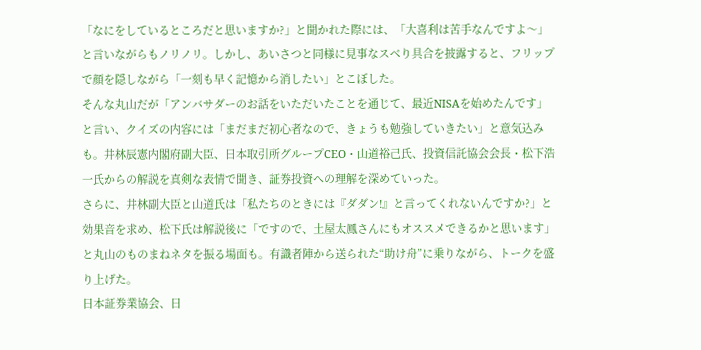「なにをしているところだと思いますか?」と聞かれた際には、「大喜利は苦手なんですよ〜」と言いながらもノリノリ。しかし、あいさつと同様に見事なスベり具合を披露すると、フリップで顔を隠しながら「一刻も早く記憶から消したい」とこぼした。
そんな丸山だが「アンバサダーのお話をいただいたことを通じて、最近NISAを始めたんです」と言い、クイズの内容には「まだまだ初心者なので、きょうも勉強していきたい」と意気込みも。井林辰憲内閣府副大臣、日本取引所グループCEO・山道裕己氏、投資信託協会会長・松下浩一氏からの解説を真剣な表情で聞き、証券投資への理解を深めていった。
さらに、井林副大臣と山道氏は「私たちのときには『ダダン!』と言ってくれないんですか?」と効果音を求め、松下氏は解説後に「ですので、土屋太鳳さんにもオススメできるかと思います」と丸山のものまねネタを振る場面も。有識者陣から送られた“助け舟”に乗りながら、トークを盛り上げた。
日本証券業協会、日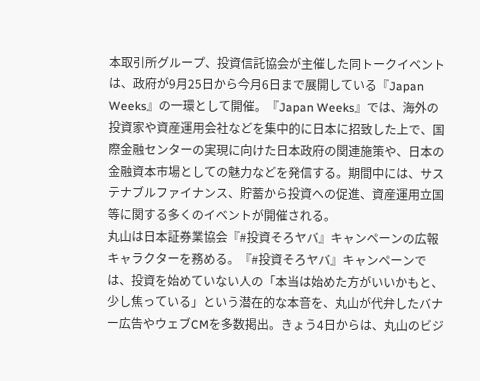本取引所グループ、投資信託協会が主催した同トークイベントは、政府が9月25日から今月6日まで展開している『Japan Weeks』の一環として開催。『Japan Weeks』では、海外の投資家や資産運用会社などを集中的に日本に招致した上で、国際金融センターの実現に向けた日本政府の関連施策や、日本の金融資本市場としての魅力などを発信する。期間中には、サステナブルファイナンス、貯蓄から投資への促進、資産運用立国等に関する多くのイベントが開催される。
丸山は日本証券業協会『#投資そろヤバ』キャンペーンの広報キャラクターを務める。『#投資そろヤバ』キャンペーンでは、投資を始めていない人の「本当は始めた方がいいかもと、少し焦っている」という潜在的な本音を、丸山が代弁したバナー広告やウェブCMを多数掲出。きょう4日からは、丸山のビジ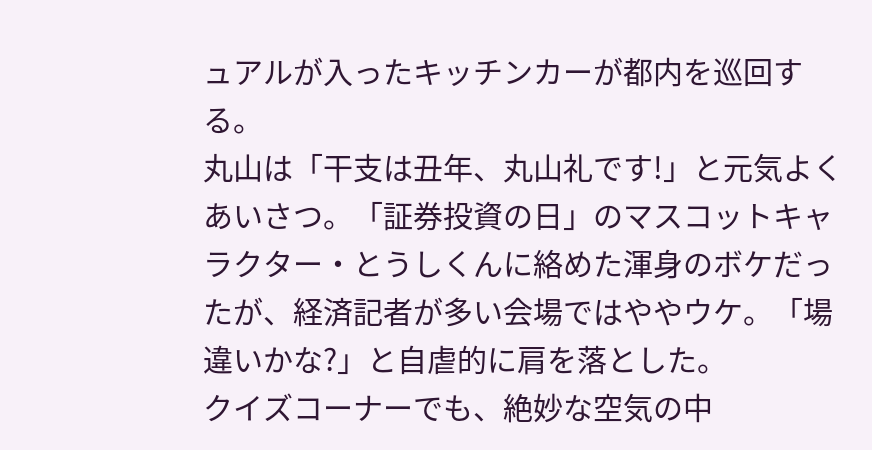ュアルが入ったキッチンカーが都内を巡回する。
丸山は「干支は丑年、丸山礼です!」と元気よくあいさつ。「証券投資の日」のマスコットキャラクター・とうしくんに絡めた渾身のボケだったが、経済記者が多い会場ではややウケ。「場違いかな?」と自虐的に肩を落とした。
クイズコーナーでも、絶妙な空気の中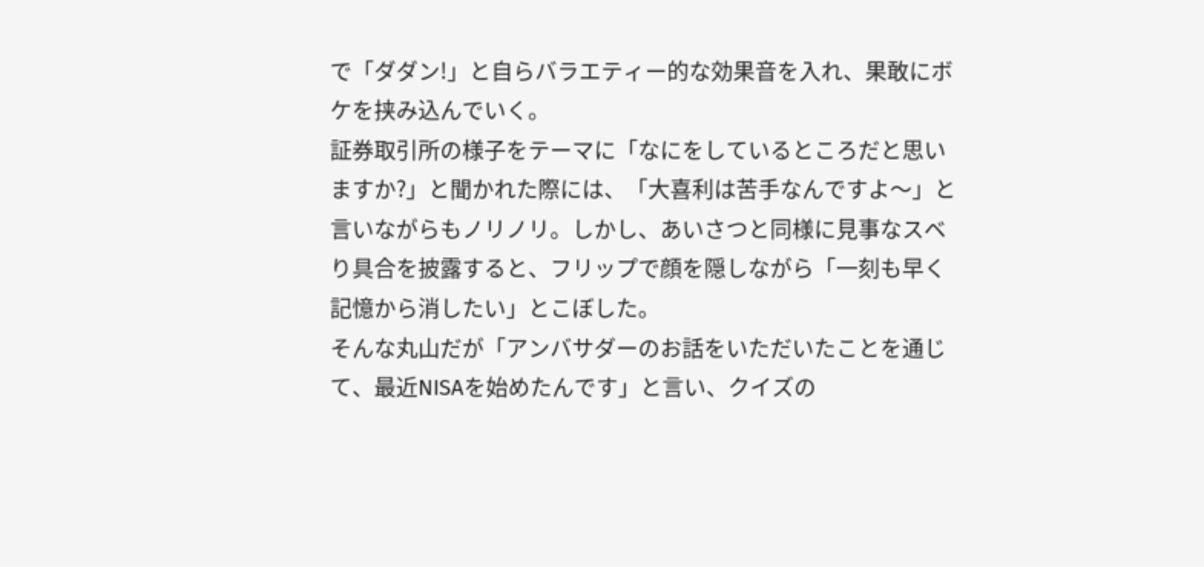で「ダダン!」と自らバラエティー的な効果音を入れ、果敢にボケを挟み込んでいく。
証券取引所の様子をテーマに「なにをしているところだと思いますか?」と聞かれた際には、「大喜利は苦手なんですよ〜」と言いながらもノリノリ。しかし、あいさつと同様に見事なスベり具合を披露すると、フリップで顔を隠しながら「一刻も早く記憶から消したい」とこぼした。
そんな丸山だが「アンバサダーのお話をいただいたことを通じて、最近NISAを始めたんです」と言い、クイズの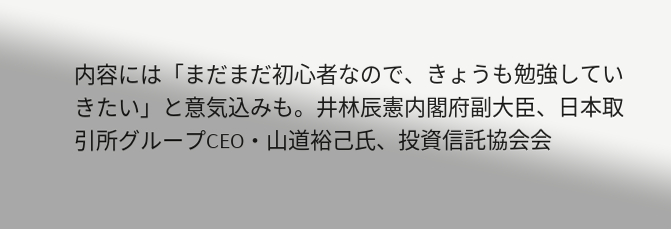内容には「まだまだ初心者なので、きょうも勉強していきたい」と意気込みも。井林辰憲内閣府副大臣、日本取引所グループCEO・山道裕己氏、投資信託協会会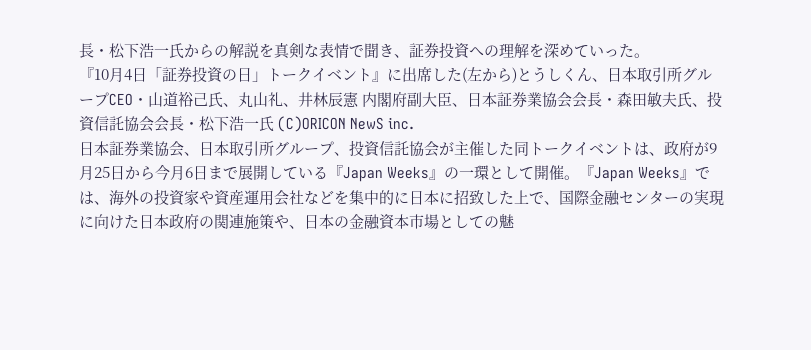長・松下浩一氏からの解説を真剣な表情で聞き、証券投資への理解を深めていった。
『10月4日「証券投資の日」トークイベント』に出席した(左から)とうしくん、日本取引所グループCEO・山道裕己氏、丸山礼、井林辰憲 内閣府副大臣、日本証券業協会会長・森田敏夫氏、投資信託協会会長・松下浩一氏 (C)ORICON NewS inc.
日本証券業協会、日本取引所グループ、投資信託協会が主催した同トークイベントは、政府が9月25日から今月6日まで展開している『Japan Weeks』の一環として開催。『Japan Weeks』では、海外の投資家や資産運用会社などを集中的に日本に招致した上で、国際金融センターの実現に向けた日本政府の関連施策や、日本の金融資本市場としての魅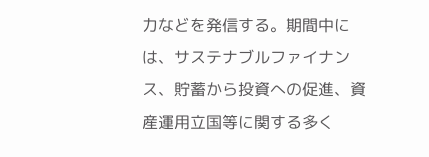力などを発信する。期間中には、サステナブルファイナンス、貯蓄から投資への促進、資産運用立国等に関する多く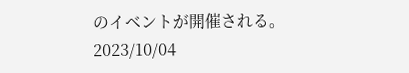のイベントが開催される。
2023/10/04